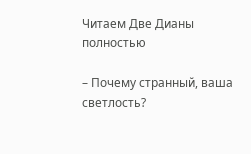Читаем Две Дианы полностью

– Почему странный, ваша светлость?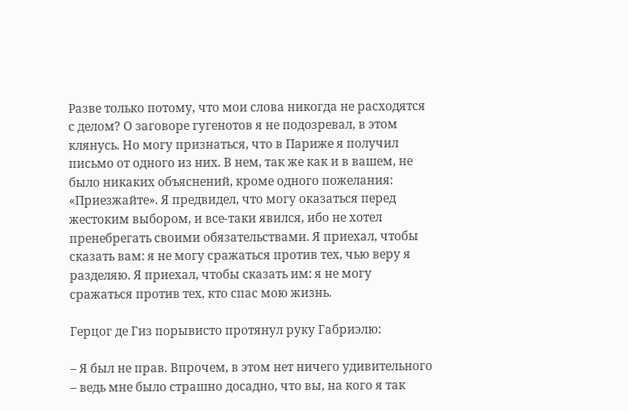Разве только потому, что мои слова никогда не расходятся с делом? О заговоре гугенотов я не подозревал, в этом клянусь. Но могу признаться, что в Париже я получил письмо от одного из них. В нем, так же как и в вашем, не было никаких объяснений, кроме одного пожелания: «Приезжайте». Я предвидел, что могу оказаться перед жестоким выбором, и все-таки явился, ибо не хотел пренебрегать своими обязательствами. Я приехал, чтобы сказать вам: я не могу сражаться против тех, чью веру я разделяю. Я приехал, чтобы сказать им: я не могу сражаться против тех, кто спас мою жизнь.

Герцог де Гиз порывисто протянул руку Габриэлю:

– Я был не прав. Впрочем, в этом нет ничего удивительного – ведь мне было страшно досадно, что вы, на кого я так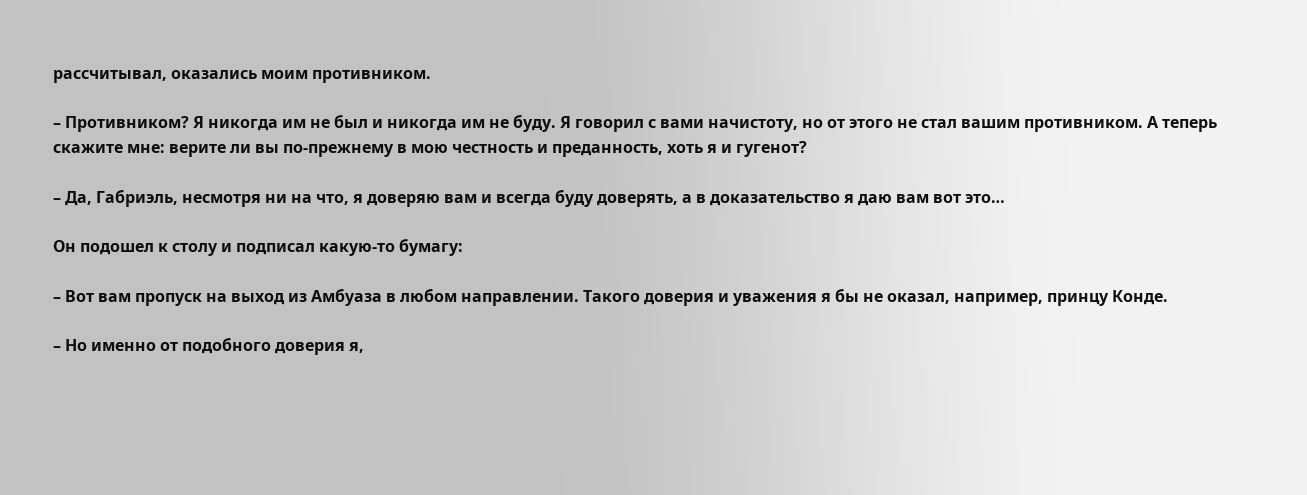рассчитывал, оказались моим противником.

– Противником? Я никогда им не был и никогда им не буду. Я говорил с вами начистоту, но от этого не стал вашим противником. А теперь скажите мне: верите ли вы по-прежнему в мою честность и преданность, хоть я и гугенот?

– Да, Габриэль, несмотря ни на что, я доверяю вам и всегда буду доверять, а в доказательство я даю вам вот это…

Он подошел к столу и подписал какую-то бумагу:

– Вот вам пропуск на выход из Амбуаза в любом направлении. Такого доверия и уважения я бы не оказал, например, принцу Конде.

– Но именно от подобного доверия я,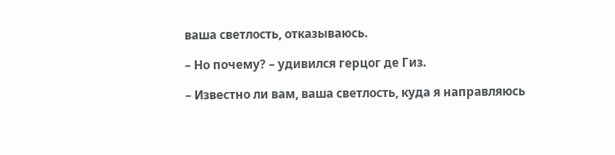ваша светлость, отказываюсь.

– Но почему? – удивился герцог де Гиз.

– Известно ли вам, ваша светлость, куда я направляюсь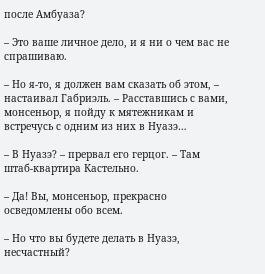после Амбуаза?

– Это ваше личное дело, и я ни о чем вас не спрашиваю.

– Но я-то, я должен вам сказать об этом, – настаивал Габриэль. – Расставшись с вами, монсеньор, я пойду к мятежникам и встречусь с одним из них в Нуазэ…

– В Нуазэ? – прервал его герцог. – Там штаб-квартира Кастельно.

– Да! Вы, монсеньор, прекрасно осведомлены обо всем.

– Но что вы будете делать в Нуазэ, несчастный?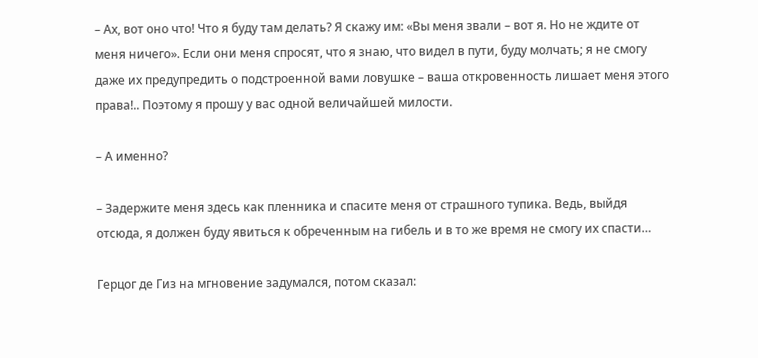– Ах, вот оно что! Что я буду там делать? Я скажу им: «Вы меня звали – вот я. Но не ждите от меня ничего». Если они меня спросят, что я знаю, что видел в пути, буду молчать; я не смогу даже их предупредить о подстроенной вами ловушке – ваша откровенность лишает меня этого права!.. Поэтому я прошу у вас одной величайшей милости.

– А именно?

– Задержите меня здесь как пленника и спасите меня от страшного тупика. Ведь, выйдя отсюда, я должен буду явиться к обреченным на гибель и в то же время не смогу их спасти…

Герцог де Гиз на мгновение задумался, потом сказал: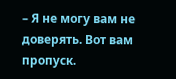– Я не могу вам не доверять. Вот вам пропуск.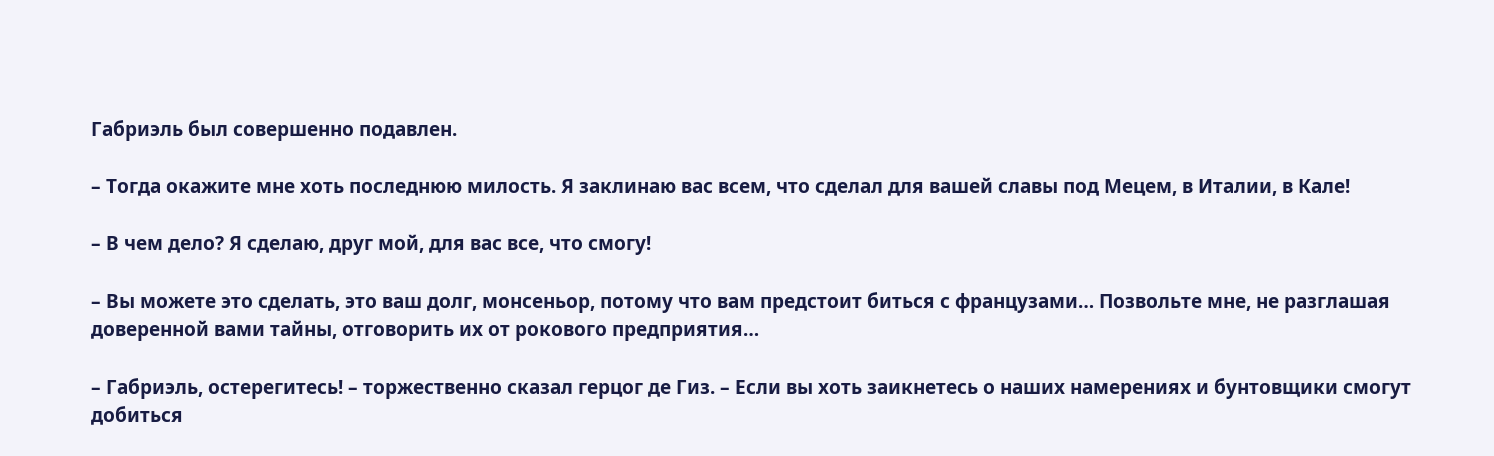Габриэль был совершенно подавлен.

– Тогда окажите мне хоть последнюю милость. Я заклинаю вас всем, что сделал для вашей славы под Мецем, в Италии, в Кале!

– В чем дело? Я сделаю, друг мой, для вас все, что смогу!

– Вы можете это сделать, это ваш долг, монсеньор, потому что вам предстоит биться с французами… Позвольте мне, не разглашая доверенной вами тайны, отговорить их от рокового предприятия…

– Габриэль, остерегитесь! – торжественно сказал герцог де Гиз. – Если вы хоть заикнетесь о наших намерениях и бунтовщики смогут добиться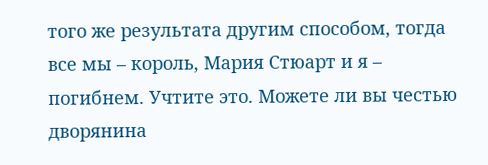того же результата другим способом, тогда все мы – король, Мария Стюарт и я – погибнем. Учтите это. Можете ли вы честью дворянина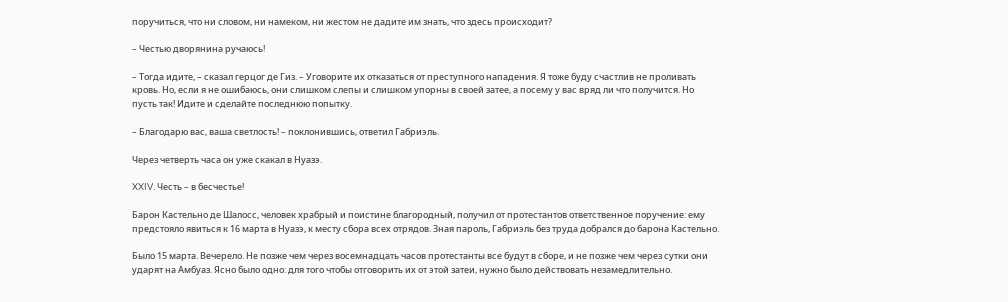поручиться, что ни словом, ни намеком, ни жестом не дадите им знать, что здесь происходит?

– Честью дворянина ручаюсь!

– Тогда идите, – сказал герцог де Гиз. – Уговорите их отказаться от преступного нападения. Я тоже буду счастлив не проливать кровь. Но, если я не ошибаюсь, они слишком слепы и слишком упорны в своей затее, а посему у вас вряд ли что получится. Но пусть так! Идите и сделайте последнюю попытку.

– Благодарю вас, ваша светлость! – поклонившись, ответил Габриэль.

Через четверть часа он уже скакал в Нуазэ.

XXIV. Честь – в бесчестье!

Барон Кастельно де Шалосс, человек храбрый и поистине благородный, получил от протестантов ответственное поручение: ему предстояло явиться к 16 марта в Нуазэ, к месту сбора всех отрядов. Зная пароль, Габриэль без труда добрался до барона Кастельно.

Было 15 марта. Вечерело. Не позже чем через восемнадцать часов протестанты все будут в сборе, и не позже чем через сутки они ударят на Амбуаз. Ясно было одно: для того чтобы отговорить их от этой затеи, нужно было действовать незамедлительно.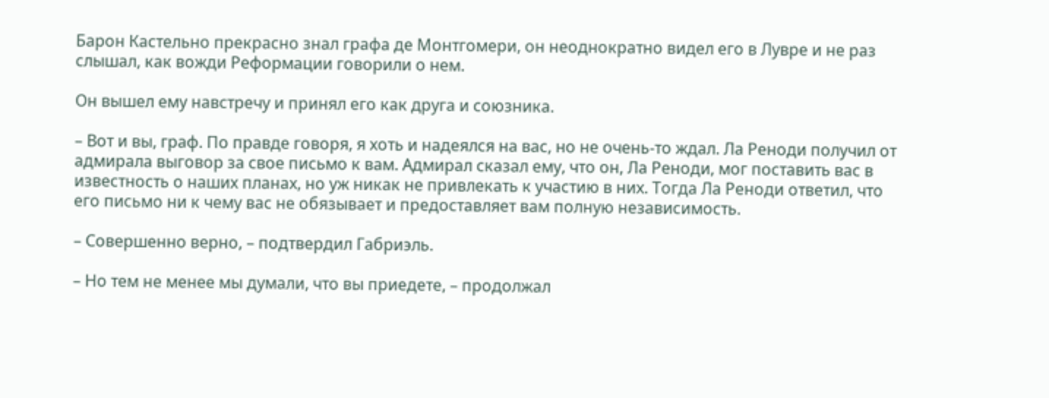Барон Кастельно прекрасно знал графа де Монтгомери, он неоднократно видел его в Лувре и не раз слышал, как вожди Реформации говорили о нем.

Он вышел ему навстречу и принял его как друга и союзника.

– Вот и вы, граф. По правде говоря, я хоть и надеялся на вас, но не очень-то ждал. Ла Реноди получил от адмирала выговор за свое письмо к вам. Адмирал сказал ему, что он, Ла Реноди, мог поставить вас в известность о наших планах, но уж никак не привлекать к участию в них. Тогда Ла Реноди ответил, что его письмо ни к чему вас не обязывает и предоставляет вам полную независимость.

– Совершенно верно, – подтвердил Габриэль.

– Но тем не менее мы думали, что вы приедете, – продолжал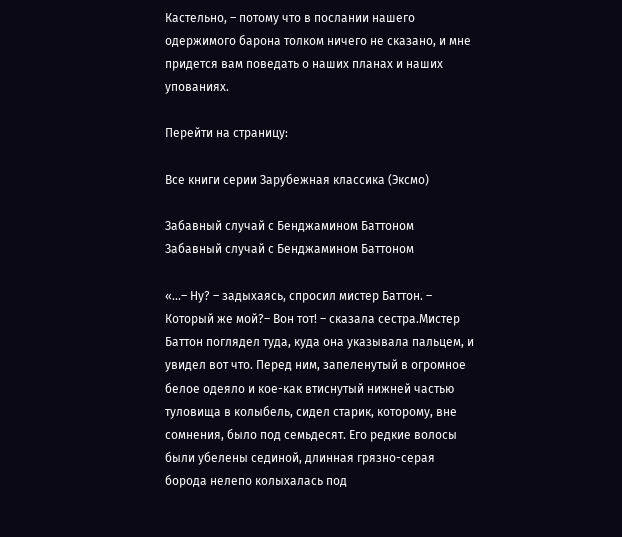Кастельно, – потому что в послании нашего одержимого барона толком ничего не сказано, и мне придется вам поведать о наших планах и наших упованиях.

Перейти на страницу:

Все книги серии Зарубежная классика (Эксмо)

Забавный случай с Бенджамином Баттоном
Забавный случай с Бенджамином Баттоном

«...– Ну? – задыхаясь, спросил мистер Баттон. – Который же мой?– Вон тот! – сказала сестра.Мистер Баттон поглядел туда, куда она указывала пальцем, и увидел вот что. Перед ним, запеленутый в огромное белое одеяло и кое-как втиснутый нижней частью туловища в колыбель, сидел старик, которому, вне сомнения, было под семьдесят. Его редкие волосы были убелены сединой, длинная грязно-серая борода нелепо колыхалась под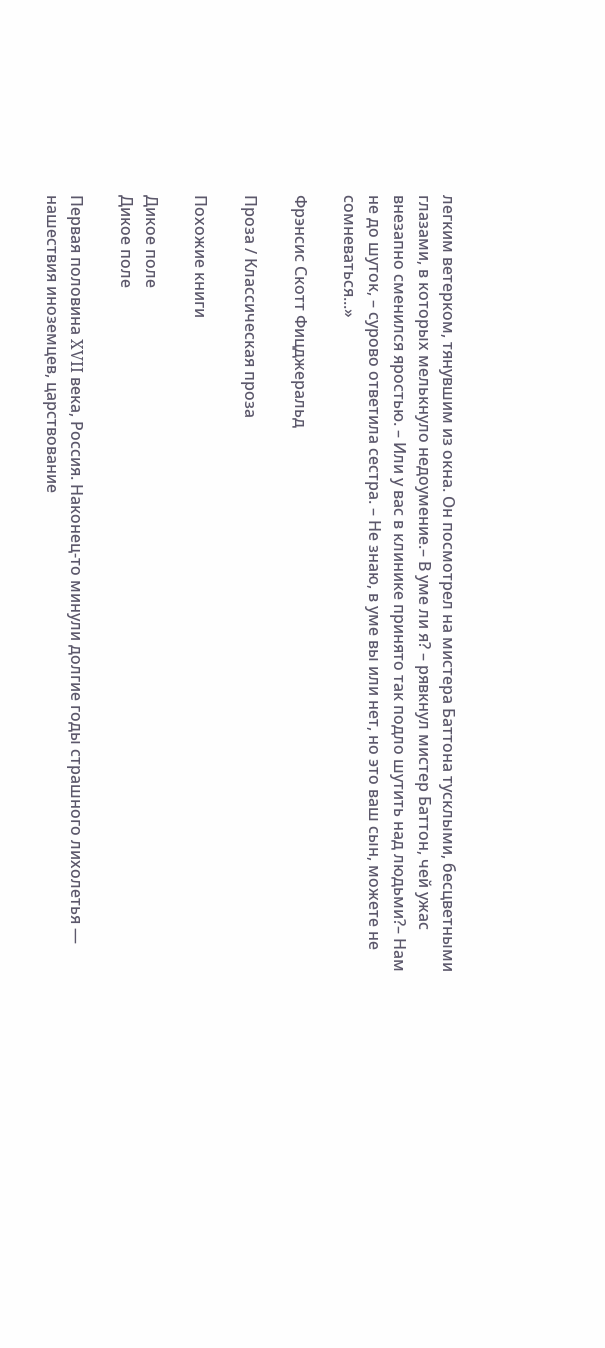легким ветерком, тянувшим из окна. Он посмотрел на мистера Баттона тусклыми, бесцветными глазами, в которых мелькнуло недоумение.– В уме ли я? – рявкнул мистер Баттон, чей ужас внезапно сменился яростью. – Или у вас в клинике принято так подло шутить над людьми?– Нам не до шуток, – сурово ответила сестра. – Не знаю, в уме вы или нет, но это ваш сын, можете не сомневаться...»

Фрэнсис Скотт Фицджеральд

Проза / Классическая проза

Похожие книги

Дикое поле
Дикое поле

Первая половина XVII века, Россия. Наконец-то минули долгие годы страшного лихолетья — нашествия иноземцев, царствование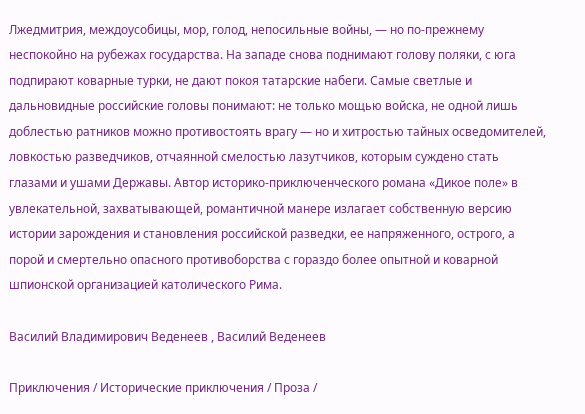Лжедмитрия, междоусобицы, мор, голод, непосильные войны, — но по-прежнему неспокойно на рубежах государства. На западе снова поднимают голову поляки, с юга подпирают коварные турки, не дают покоя татарские набеги. Самые светлые и дальновидные российские головы понимают: не только мощью войска, не одной лишь доблестью ратников можно противостоять врагу — но и хитростью тайных осведомителей, ловкостью разведчиков, отчаянной смелостью лазутчиков, которым суждено стать глазами и ушами Державы. Автор историко-приключенческого романа «Дикое поле» в увлекательной, захватывающей, романтичной манере излагает собственную версию истории зарождения и становления российской разведки, ее напряженного, острого, а порой и смертельно опасного противоборства с гораздо более опытной и коварной шпионской организацией католического Рима.

Василий Владимирович Веденеев , Василий Веденеев

Приключения / Исторические приключения / Проза /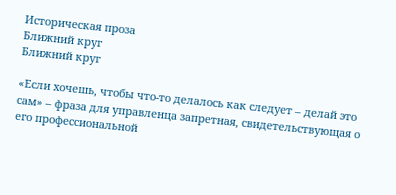Историческая проза
Ближний круг
Ближний круг

«Если хочешь, чтобы что-то делалось как следует – делай это сам» – фраза для управленца запретная, свидетельствующая о его профессиональной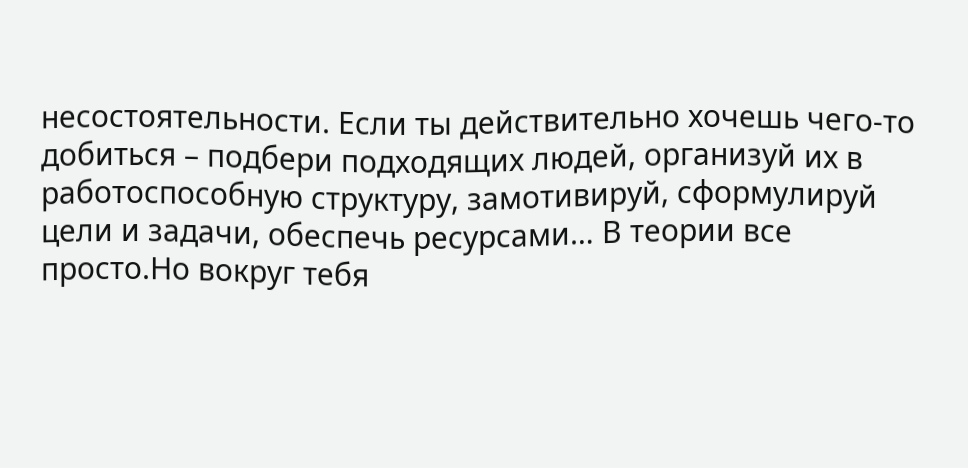несостоятельности. Если ты действительно хочешь чего-то добиться – подбери подходящих людей, организуй их в работоспособную структуру, замотивируй, сформулируй цели и задачи, обеспечь ресурсами… В теории все просто.Но вокруг тебя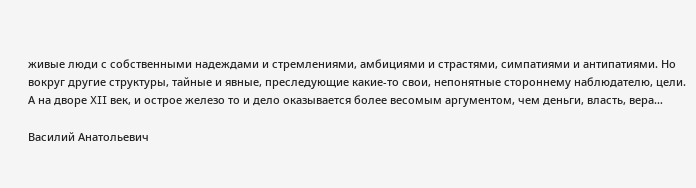живые люди с собственными надеждами и стремлениями, амбициями и страстями, симпатиями и антипатиями. Но вокруг другие структуры, тайные и явные, преследующие какие-то свои, непонятные стороннему наблюдателю, цели. А на дворе XII век, и острое железо то и дело оказывается более весомым аргументом, чем деньги, власть, вера…

Василий Анатольевич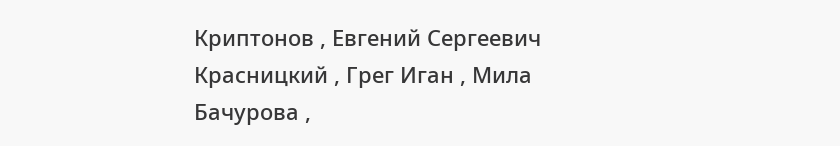Криптонов , Евгений Сергеевич Красницкий , Грег Иган , Мила Бачурова ,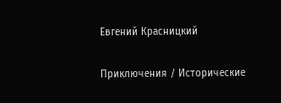Евгений Красницкий

Приключения / Исторические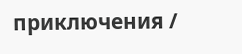приключения /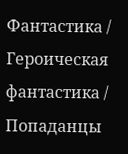Фантастика / Героическая фантастика / Попаданцы